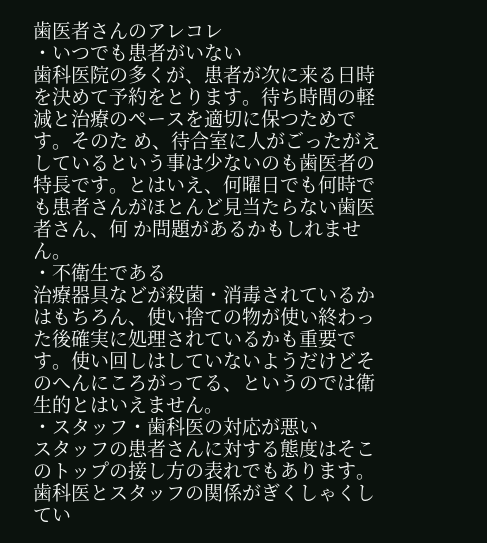歯医者さんのアレコレ
・いつでも患者がいない
歯科医院の多くが、患者が次に来る日時を決めて予約をとります。待ち時間の軽減と治療のペースを適切に保つためです。そのた め、待合室に人がごったがえしているという事は少ないのも歯医者の特長です。とはいえ、何曜日でも何時でも患者さんがほとんど見当たらない歯医者さん、何 か問題があるかもしれません。
・不衛生である
治療器具などが殺菌・消毒されているかはもちろん、使い捨ての物が使い終わった後確実に処理されているかも重要です。使い回しはしていないようだけどそのへんにころがってる、というのでは衛生的とはいえません。
・スタッフ・歯科医の対応が悪い
スタッフの患者さんに対する態度はそこのトップの接し方の表れでもあります。
歯科医とスタッフの関係がぎくしゃくしてい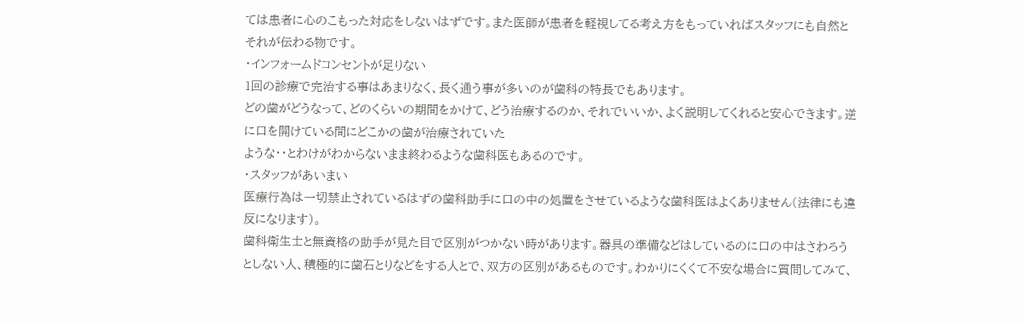ては患者に心のこもった対応をしないはずです。また医師が患者を軽視してる考え方をもっていればスタッフにも自然とそれが伝わる物です。
・インフォームドコンセントが足りない
1回の診療で完治する事はあまりなく、長く通う事が多いのが歯科の特長でもあります。
どの歯がどうなって、どのくらいの期間をかけて、どう治療するのか、それでいいか、よく説明してくれると安心できます。逆に口を開けている間にどこかの歯が治療されていた
ような・・とわけがわからないまま終わるような歯科医もあるのです。
・スタッフがあいまい
医療行為は一切禁止されているはずの歯科助手に口の中の処置をさせているような歯科医はよくありません(法律にも違反になります)。
歯科衛生士と無資格の助手が見た目で区別がつかない時があります。器具の準備などはしているのに口の中はさわろうとしない人、積極的に歯石とりなどをする人とで、双方の区別があるものです。わかりにくくて不安な場合に質問してみて、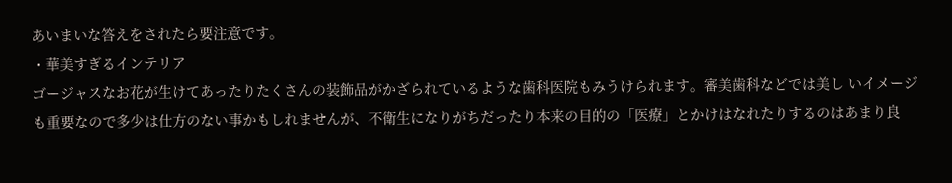あいまいな答えをされたら要注意です。
・華美すぎるインテリア
ゴージャスなお花が生けてあったりたくさんの装飾品がかざられているような歯科医院もみうけられます。審美歯科などでは美し いイメージも重要なので多少は仕方のない事かもしれませんが、不衛生になりがちだったり本来の目的の「医療」とかけはなれたりするのはあまり良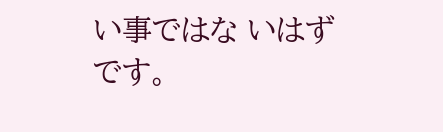い事ではな いはずです。